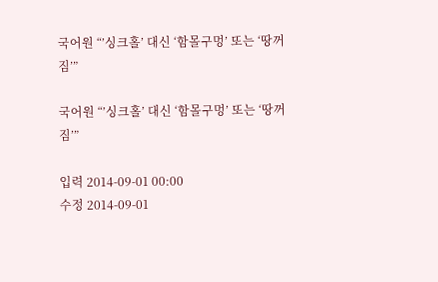국어원 “’싱크홀’ 대신 ‘함몰구멍’ 또는 ‘땅꺼짐’”

국어원 “’싱크홀’ 대신 ‘함몰구멍’ 또는 ‘땅꺼짐’”

입력 2014-09-01 00:00
수정 2014-09-01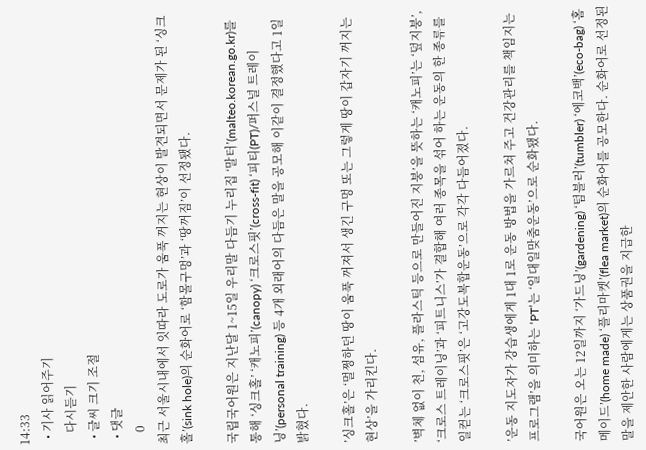14:33
  • 기사 읽어주기
    다시듣기
  • 글씨 크기 조절
  • 댓글
    0
최근 서울시내에서 잇따라 도로가 움푹 꺼지는 현상이 발견되면서 문제가 된 ‘싱크홀’(sink hole)의 순화어로 ‘함몰구멍’과 ‘땅꺼짐’이 선정됐다.

국립국어원은 지난달 1~15일 우리말 다듬기 누리집 ‘말터’(malteo.korean.go.kr)를 통해 ‘싱크홀’ ‘캐노피’(canopy) ‘크로스핏’(cross-fit) ‘피티(PT)/퍼스널 트레이닝’(personal training) 등 4개 외래어의 다듬은 말을 공모해 이같이 결정했다고 1일 밝혔다.

’싱크홀’은 ‘멀쩡하던 땅이 움푹 꺼져서 생긴 구멍 또는 그렇게 땅이 갑자기 꺼지는 현상’을 가리킨다.

’벽체 없이 천, 섬유, 플라스틱 등으로 만들어진 지붕’을 뜻하는 ‘캐노피’는 ‘덮지붕’, ‘크로스 트레이닝’과 ‘피트니스’가 결합해 여러 종목을 섞어 하는 운동의 한 종류를 일컫는 ‘크로스핏’은 ‘고강도복합운동’으로 각각 다듬어졌다.

’운동 지도자가 강습생에게 1대 1로 운동 방법을 가르쳐 주고 건강관리를 책임지는 프로그램’을 의미하는 ‘PT’는 ‘일대일맞춤운동’으로 순화됐다.

국어원은 오는 12일까지 ‘가드닝’(gardening) ‘텀블러’(tumbler) ‘에코백’(eco-bag) ‘홈메이드’(home made) ‘플리마켓’(flea market)의 순화어를 공모한다. 순화어로 선정된 말을 제안한 사람에게는 상품권을 지급한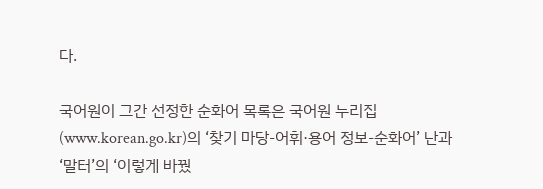다.

국어원이 그간 선정한 순화어 목록은 국어원 누리집(www.korean.go.kr)의 ‘찾기 마당-어휘·용어 정보-순화어’ 난과 ‘말터’의 ‘이렇게 바꿨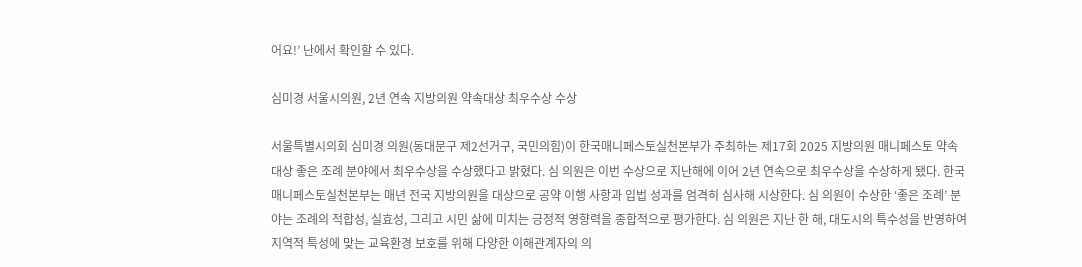어요!’ 난에서 확인할 수 있다.

심미경 서울시의원, 2년 연속 지방의원 약속대상 최우수상 수상

서울특별시의회 심미경 의원(동대문구 제2선거구, 국민의힘)이 한국매니페스토실천본부가 주최하는 제17회 2025 지방의원 매니페스토 약속대상 좋은 조례 분야에서 최우수상을 수상했다고 밝혔다. 심 의원은 이번 수상으로 지난해에 이어 2년 연속으로 최우수상을 수상하게 됐다. 한국매니페스토실천본부는 매년 전국 지방의원을 대상으로 공약 이행 사항과 입법 성과를 엄격히 심사해 시상한다. 심 의원이 수상한 ‘좋은 조례’ 분야는 조례의 적합성, 실효성, 그리고 시민 삶에 미치는 긍정적 영향력을 종합적으로 평가한다. 심 의원은 지난 한 해, 대도시의 특수성을 반영하여 지역적 특성에 맞는 교육환경 보호를 위해 다양한 이해관계자의 의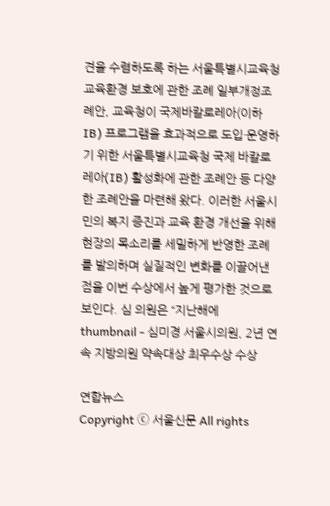견을 수렴하도록 하는 서울특별시교육청 교육환경 보호에 관한 조례 일부개정조례안, 교육청이 국제바칼로레아(이하 IB) 프로그램을 효과적으로 도입·운영하기 위한 서울특별시교육청 국제 바칼로레아(IB) 활성화에 관한 조례안 등 다양한 조례안을 마련해 왔다. 이러한 서울시민의 복지 증진과 교육 환경 개선을 위해 현장의 목소리를 세밀하게 반영한 조례를 발의하며 실질적인 변화를 이끌어낸 점을 이번 수상에서 높게 평가한 것으로 보인다. 심 의원은 “지난해에
thumbnail - 심미경 서울시의원, 2년 연속 지방의원 약속대상 최우수상 수상

연합뉴스
Copyright ⓒ 서울신문 All rights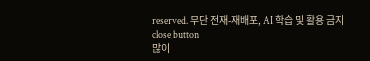reserved. 무단 전재-재배포, AI 학습 및 활용 금지
close button
많이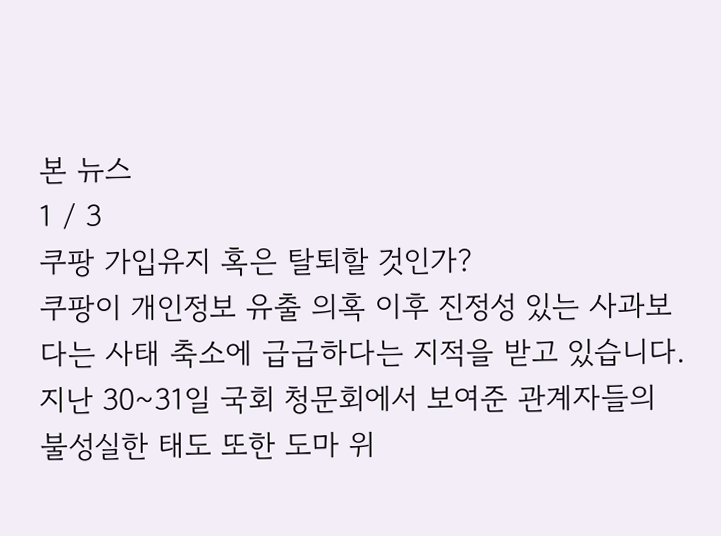본 뉴스
1 / 3
쿠팡 가입유지 혹은 탈퇴할 것인가?
쿠팡이 개인정보 유출 의혹 이후 진정성 있는 사과보다는 사태 축소에 급급하다는 지적을 받고 있습니다. 지난 30~31일 국회 청문회에서 보여준 관계자들의 불성실한 태도 또한 도마 위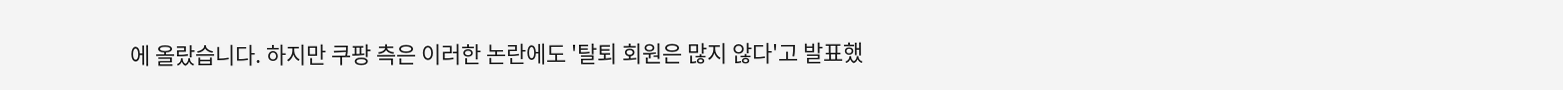에 올랐습니다. 하지만 쿠팡 측은 이러한 논란에도 '탈퇴 회원은 많지 않다'고 발표했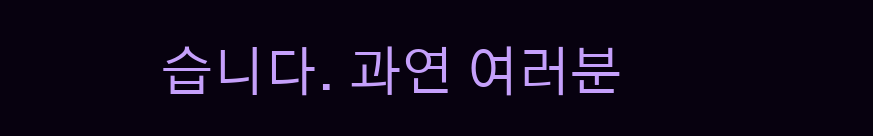습니다. 과연 여러분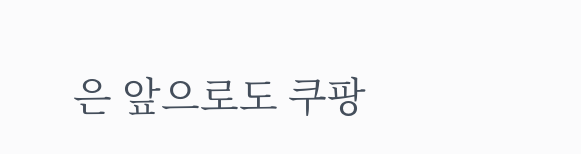은 앞으로도 쿠팡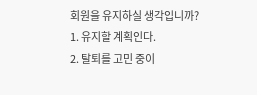회원을 유지하실 생각입니까?
1. 유지할 계획인다.
2. 탈퇴를 고민 중이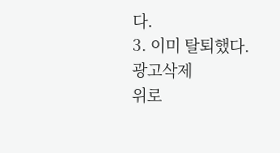다.
3. 이미 탈퇴했다.
광고삭제
위로